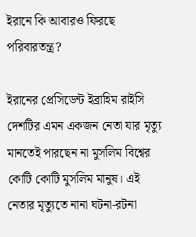ইরানে কি আবারও ফিরছে পরিবারতন্ত্র?

ইরানের প্রেসিডেন্ট ইব্রাহিম রাইসি দেশটির এমন একজন নেতা যার মৃত্যু মানতেই পারছেন না মুসলিম বিশ্বের কোটি কোটি মুসলিম মানুষ। এই নেতার মৃত্যুতে নানা ঘটনা-রটনা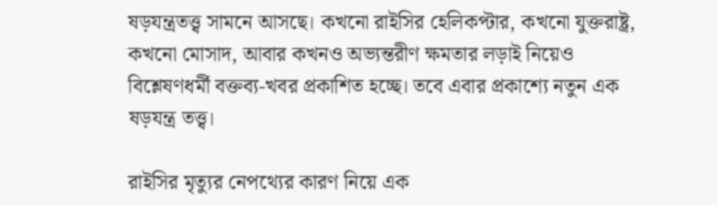ষড়যন্ত্রতত্ত্ব সামনে আসছে। কখনো রাইসির হেলিকপ্টার, কখনো যুক্তরাষ্ট্র, কখনো মোসাদ, আবার কখনও অভ্যন্তরীণ ক্ষমতার লড়াই নিয়েও বিশ্লেষণধর্মী বক্তব্য-খবর প্রকাশিত হচ্ছে। তবে এবার প্রকাশ্যে নতুন এক ষড়যন্ত্র তত্ত্ব।

রাইসির মৃত্যুর নেপথ্যের কারণ নিয়ে এক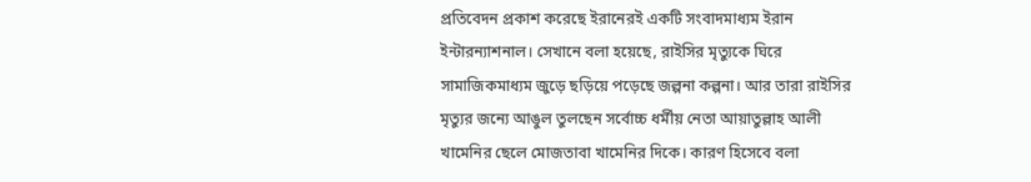প্রতিবেদন প্রকাশ করেছে ইরানেরই একটি সংবাদমাধ্যম ইরান ইন্টারন্যাশনাল। সেখানে বলা হয়েছে, রাইসির মৃত্যুকে ঘিরে সামাজিকমাধ্যম জুড়ে ছড়িয়ে পড়েছে জল্পনা কল্পনা। আর তারা রাইসির মৃত্যুর জন্যে আঙুল তুলছেন সর্বোচ্চ ধর্মীয় নেতা আয়াতুল্লাহ আলী খামেনির ছেলে মোজতাবা খামেনির দিকে। কারণ হিসেবে বলা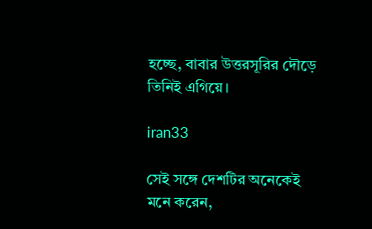হচ্ছে, বাবার উত্তরসূরির দৌড়ে তিনিই এগিয়ে।

iran33

সেই সঙ্গে দেশটির অনেকেই মনে করেন,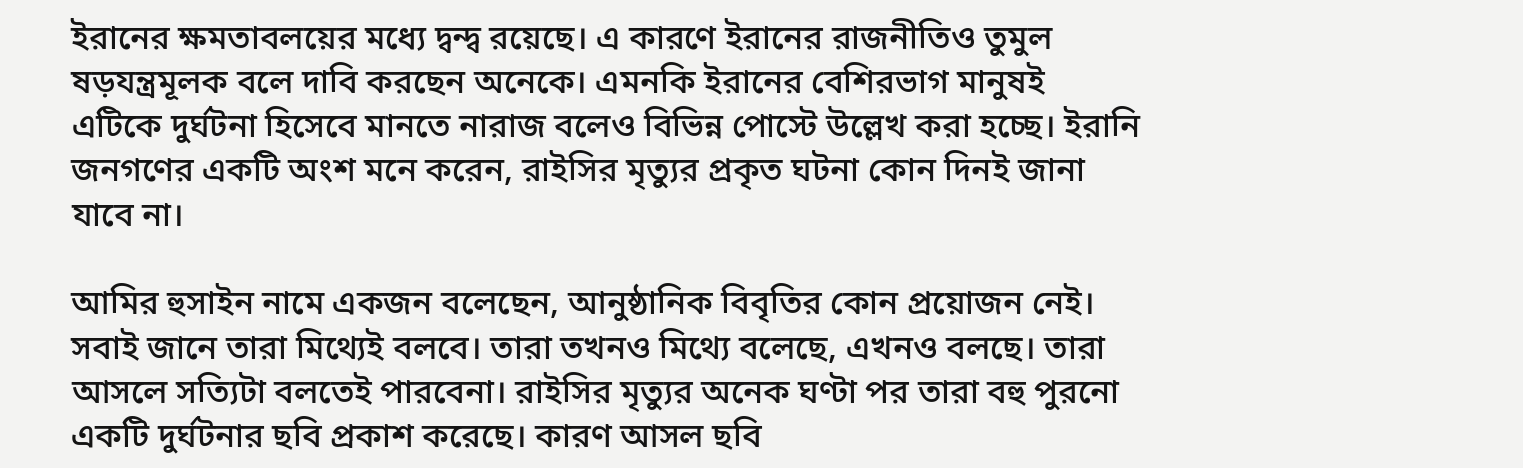ইরানের ক্ষমতাবলয়ের মধ্যে দ্বন্দ্ব রয়েছে। এ কারণে ইরানের রাজনীতিও তুমুল ষড়যন্ত্রমূলক বলে দাবি করছেন অনেকে। এমনকি ইরানের বেশিরভাগ মানুষই এটিকে দুর্ঘটনা হিসেবে মানতে নারাজ বলেও বিভিন্ন পোস্টে উল্লেখ করা হচ্ছে। ইরানি জনগণের একটি অংশ মনে করেন, রাইসির মৃত্যুর প্রকৃত ঘটনা কোন দিনই জানা যাবে না।

আমির হুসাইন নামে একজন বলেছেন, আনুষ্ঠানিক বিবৃতির কোন প্রয়োজন নেই। সবাই জানে তারা মিথ্যেই বলবে। তারা তখনও মিথ্যে বলেছে, এখনও বলছে। তারা আসলে সত্যিটা বলতেই পারবেনা। রাইসির মৃত্যুর অনেক ঘণ্টা পর তারা বহু পুরনো একটি দুর্ঘটনার ছবি প্রকাশ করেছে। কারণ আসল ছবি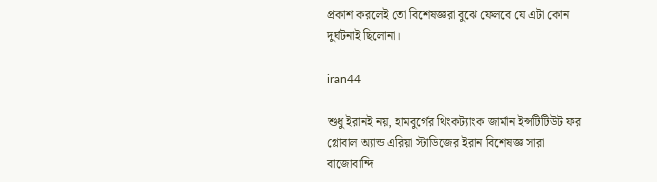প্রকাশ করলেই তো বিশেষজ্ঞরা বুঝে ফেলবে যে এটা কোন দুর্ঘটনাই ছিলোনা।

iran44

শুধু ইরানই নয়, হামবুর্গের থিংকট্যাংক জার্মান ইন্সটিটিউট ফর গ্লোবাল অ্যান্ড এরিয়া স্টাডিজের ইরান বিশেষজ্ঞ সারা বাজোবান্দি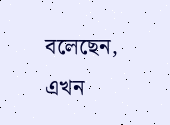বলেছেন, এখন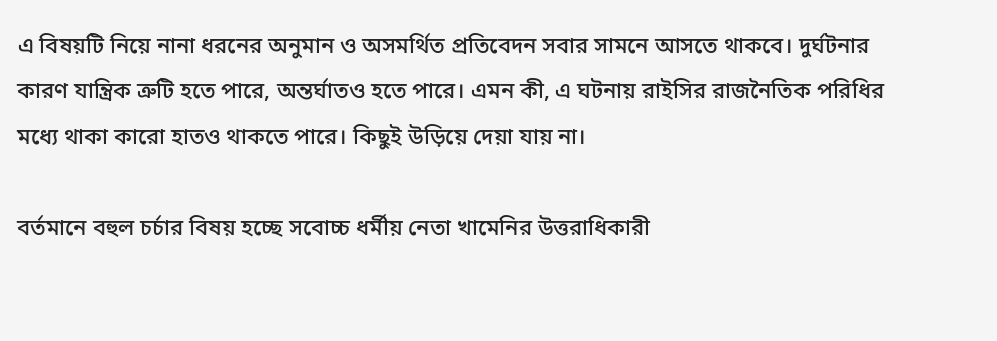এ বিষয়টি নিয়ে নানা ধরনের অনুমান ও অসমর্থিত প্রতিবেদন সবার সামনে আসতে থাকবে। দুর্ঘটনার কারণ যান্ত্রিক ত্রুটি হতে পারে, অন্তর্ঘাতও হতে পারে। এমন কী, এ ঘটনায় রাইসির রাজনৈতিক পরিধির মধ্যে থাকা কারো হাতও থাকতে পারে। কিছুই উড়িয়ে দেয়া যায় না।

বর্তমানে বহুল চর্চার বিষয় হচ্ছে সবোচ্চ ধর্মীয় নেতা খামেনির উত্তরাধিকারী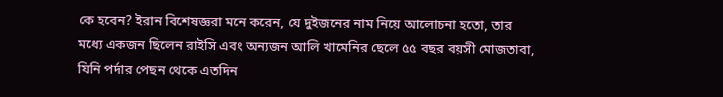কে হবেন? ইরান বিশেষজ্ঞরা মনে করেন, যে দুইজনের নাম নিয়ে আলোচনা হতো, তার মধ্যে একজন ছিলেন রাইসি এবং অন্যজন আলি খামেনির ছেলে ৫৫ বছর বয়সী মোজতাবা, যিনি পর্দার পেছন থেকে এতদিন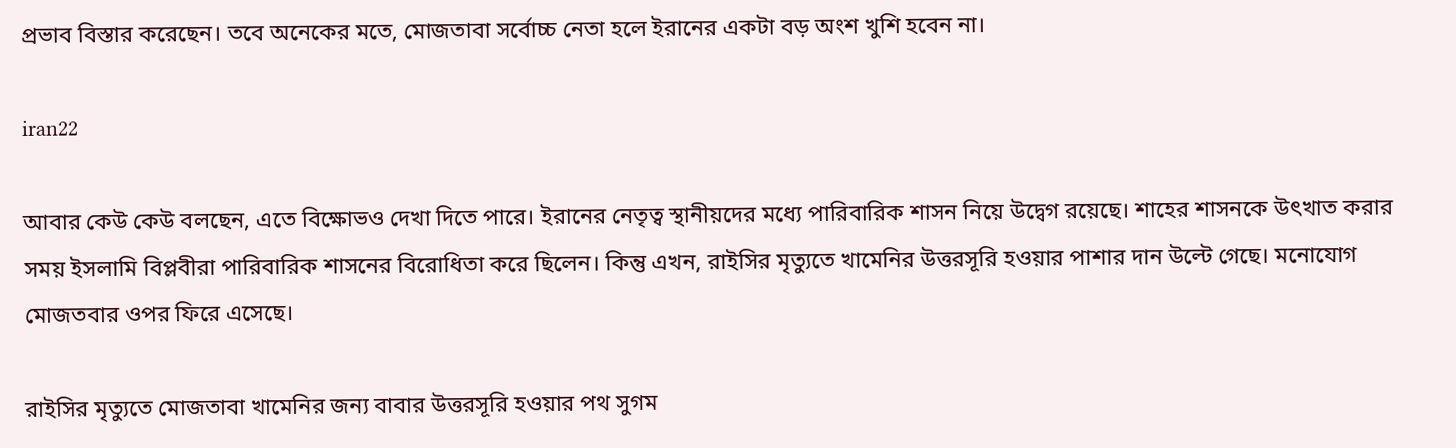প্রভাব বিস্তার করেছেন। তবে অনেকের মতে, মোজতাবা সর্বোচ্চ নেতা হলে ইরানের একটা বড় অংশ খুশি হবেন না।

iran22

আবার কেউ কেউ বলছেন, এতে বিক্ষোভও দেখা দিতে পারে। ইরানের নেতৃত্ব স্থানীয়দের মধ্যে পারিবারিক শাসন নিয়ে উদ্বেগ রয়েছে। শাহের শাসনকে উৎখাত করার সময় ইসলামি বিপ্লবীরা পারিবারিক শাসনের বিরোধিতা করে ছিলেন। কিন্তু এখন, রাইসির মৃত্যুতে খামেনির উত্তরসূরি হওয়ার পাশার দান উল্টে গেছে। মনোযোগ মোজতবার ওপর ফিরে এসেছে।

রাইসির মৃত্যুতে মোজতাবা খামেনির জন্য বাবার উত্তরসূরি হওয়ার পথ সুগম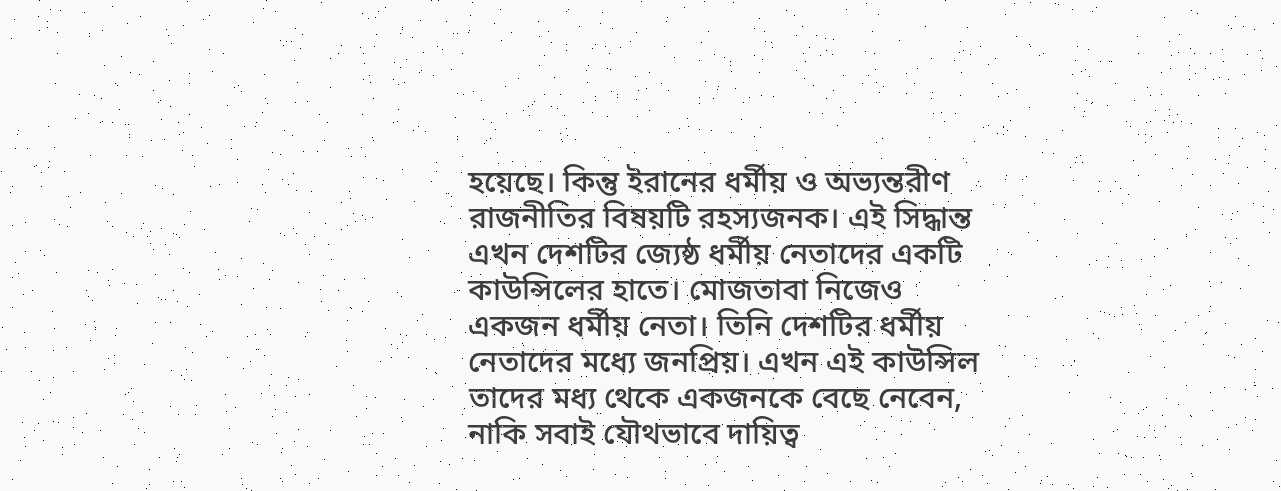হয়েছে। কিন্তু ইরানের ধর্মীয় ও অভ্যন্তরীণ রাজনীতির বিষয়টি রহস্যজনক। এই সিদ্ধান্ত এখন দেশটির জ্যেষ্ঠ ধর্মীয় নেতাদের একটি কাউন্সিলের হাতে। মোজতাবা নিজেও একজন ধর্মীয় নেতা। তিনি দেশটির ধর্মীয় নেতাদের মধ্যে জনপ্রিয়। এখন এই কাউন্সিল তাদের মধ্য থেকে একজনকে বেছে নেবেন, নাকি সবাই যৌথভাবে দায়িত্ব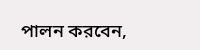পালন করবেন,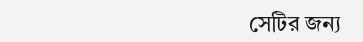সেটির জন্য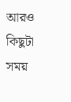আরও কিছুটা সময়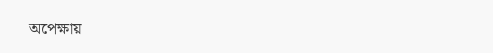অপেক্ষায়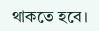থাকতে হবে।